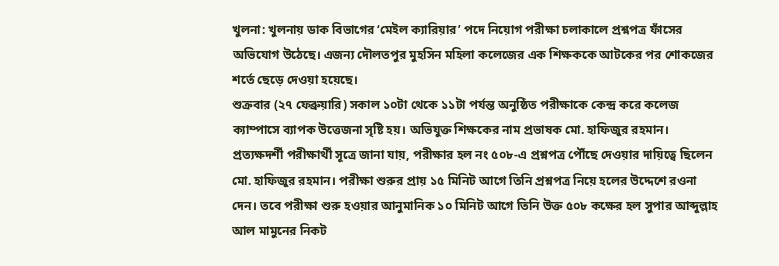খুলনা: খুলনায় ডাক বিভাগের ‘মেইল ক্যারিয়ার’ পদে নিয়োগ পরীক্ষা চলাকালে প্রশ্নপত্র ফাঁসের অভিযোগ উঠেছে। এজন্য দৌলতপুর মুহসিন মহিলা কলেজের এক শিক্ষককে আটকের পর শোকজের শর্তে ছেড়ে দেওয়া হয়েছে।
শুক্রবার (২৭ ফেব্রুয়ারি) সকাল ১০টা থেকে ১১টা পর্যন্ত অনুষ্ঠিত পরীক্ষাকে কেন্দ্র করে কলেজ ক্যাম্পাসে ব্যাপক উত্তেজনা সৃষ্টি হয়। অভিযুক্ত শিক্ষকের নাম প্রভাষক মো. হাফিজুর রহমান।
প্রত্যক্ষদর্শী পরীক্ষার্থী সূত্রে জানা যায়, পরীক্ষার হল নং ৫০৮-এ প্রশ্নপত্র পৌঁছে দেওয়ার দায়িত্বে ছিলেন মো. হাফিজুর রহমান। পরীক্ষা শুরুর প্রায় ১৫ মিনিট আগে তিনি প্রশ্নপত্র নিয়ে হলের উদ্দেশে রওনা দেন। তবে পরীক্ষা শুরু হওয়ার আনুমানিক ১০ মিনিট আগে তিনি উক্ত ৫০৮ কক্ষের হল সুপার আব্দুল্লাহ আল মামুনের নিকট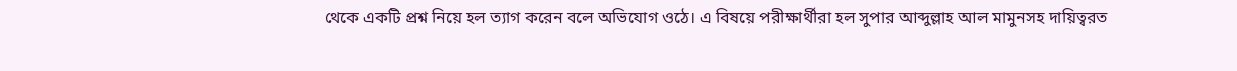থেকে একটি প্রশ্ন নিয়ে হল ত্যাগ করেন বলে অভিযোগ ওঠে। এ বিষয়ে পরীক্ষার্থীরা হল সুপার আব্দুল্লাহ আল মামুনসহ দায়িত্বরত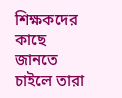শিক্ষকদের কাছে জানতে চাইলে তারা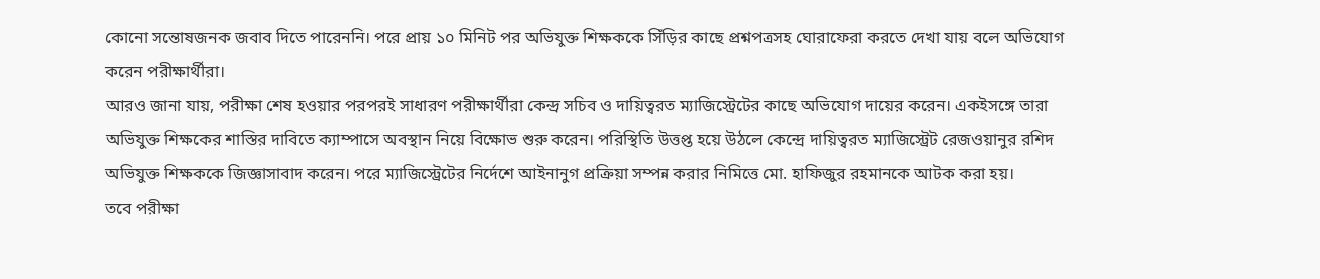কোনো সন্তোষজনক জবাব দিতে পারেননি। পরে প্রায় ১০ মিনিট পর অভিযুক্ত শিক্ষককে সিঁড়ির কাছে প্রশ্নপত্রসহ ঘোরাফেরা করতে দেখা যায় বলে অভিযোগ করেন পরীক্ষার্থীরা।
আরও জানা যায়, পরীক্ষা শেষ হওয়ার পরপরই সাধারণ পরীক্ষার্থীরা কেন্দ্র সচিব ও দায়িত্বরত ম্যাজিস্ট্রেটের কাছে অভিযোগ দায়ের করেন। একইসঙ্গে তারা অভিযুক্ত শিক্ষকের শাস্তির দাবিতে ক্যাম্পাসে অবস্থান নিয়ে বিক্ষোভ শুরু করেন। পরিস্থিতি উত্তপ্ত হয়ে উঠলে কেন্দ্রে দায়িত্বরত ম্যাজিস্ট্রেট রেজওয়ানুর রশিদ অভিযুক্ত শিক্ষককে জিজ্ঞাসাবাদ করেন। পরে ম্যাজিস্ট্রেটের নির্দেশে আইনানুগ প্রক্রিয়া সম্পন্ন করার নিমিত্তে মো. হাফিজুর রহমানকে আটক করা হয়।
তবে পরীক্ষা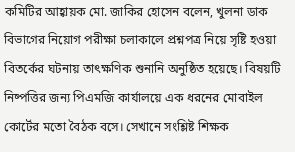কমিটির আহ্বায়ক মো. জাকির হোসেন বলেন, খুলনা ডাক বিভাগের নিয়োগ পরীক্ষা চলাকালে প্রশ্নপত্র নিয়ে সৃষ্টি হওয়া বিতর্কের ঘটনায় তাৎক্ষণিক শুনানি অনুষ্ঠিত হয়েছে। বিষয়টি নিষ্পত্তির জন্য পিএমজি কার্যালয়ে এক ধরনের মোবাইল কোর্টের মতো বৈঠক বসে। সেখানে সংশ্লিষ্ট শিক্ষক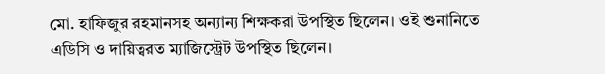মো. হাফিজুর রহমানসহ অন্যান্য শিক্ষকরা উপস্থিত ছিলেন। ওই শুনানিতে এডিসি ও দায়িত্বরত ম্যাজিস্ট্রেট উপস্থিত ছিলেন।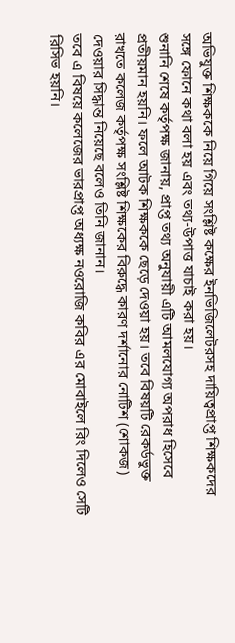অভিযুক্ত শিক্ষককে নিয়ে গিয়ে সংশ্লিষ্ট কক্ষের ইনভিজিলেটরসহ দায়িত্বপ্রাপ্ত শিক্ষকদের সঙ্গে ফোনে কথা বলা হয় এবং তথ্য-উপাত্ত যাচাই করা হয়।
শুনানি শেষে কর্তৃপক্ষ জানায়, প্রাপ্ত তথ্য অনুযায়ী এটি আমলযোগ্য অপরাধ হিসেবে প্রতীয়মান হয়নি। ফলে আটক শিক্ষককে ছেড়ে দেওয়া হয়। তবে বিষয়টি রেকর্ডভুক্ত রাখতে কলেজ কর্তৃপক্ষ সংশ্লিষ্ট শিক্ষকের বিরুদ্ধে কারণ দর্শানোর নোটিশ (শোকজ) দেওয়ার সিদ্ধান্ত নিয়েছে বলেও তিনি জানান।
তবে এ বিষয়ে কলেজের ভারপ্রাপ্ত অধ্যক্ষ নওরোজি কবির এর মোবাইলে রিং দিলেও সেটি রিসিভ হয়নি।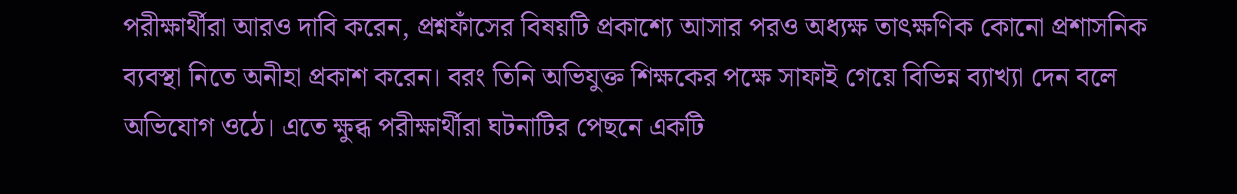পরীক্ষার্থীরা আরও দাবি করেন, প্রশ্নফাঁসের বিষয়টি প্রকাশ্যে আসার পরও অধ্যক্ষ তাৎক্ষণিক কোনো প্রশাসনিক ব্যবস্থা নিতে অনীহা প্রকাশ করেন। বরং তিনি অভিযুক্ত শিক্ষকের পক্ষে সাফাই গেয়ে বিভিন্ন ব্যাখ্যা দেন বলে অভিযোগ ওঠে। এতে ক্ষুব্ধ পরীক্ষার্থীরা ঘটনাটির পেছনে একটি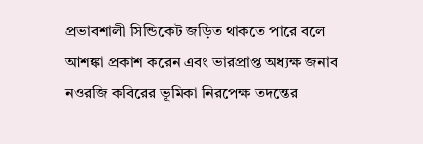প্রভাবশালী সিন্ডিকেট জড়িত থাকতে পারে বলে আশঙ্কা প্রকাশ করেন এবং ভারপ্রাপ্ত অধ্যক্ষ জনাব নওরজি কবিরের ভূমিকা নিরপেক্ষ তদন্তের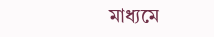মাধ্যমে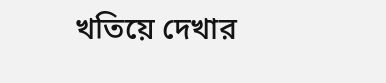খতিয়ে দেখার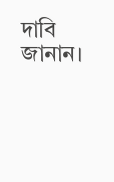দাবি জানান।